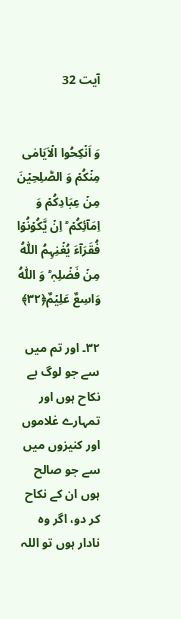آیت 32


وَ اَنۡکِحُوا الۡاَیَامٰی مِنۡکُمۡ وَ الصّٰلِحِیۡنَ مِنۡ عِبَادِکُمۡ وَ اِمَآئِکُمۡ ؕ اِنۡ یَّکُوۡنُوۡا فُقَرَآءَ یُغۡنِہِمُ اللّٰہُ مِنۡ فَضۡلِہٖ ؕ وَ اللّٰہُ وَاسِعٌ عَلِیۡمٌ﴿۳۲﴾

۳۲۔ اور تم میں سے جو لوگ بے نکاح ہوں اور تمہارے غلاموں اور کنیزوں میں سے جو صالح ہوں ان کے نکاح کر دو، اگر وہ نادار ہوں تو اللہ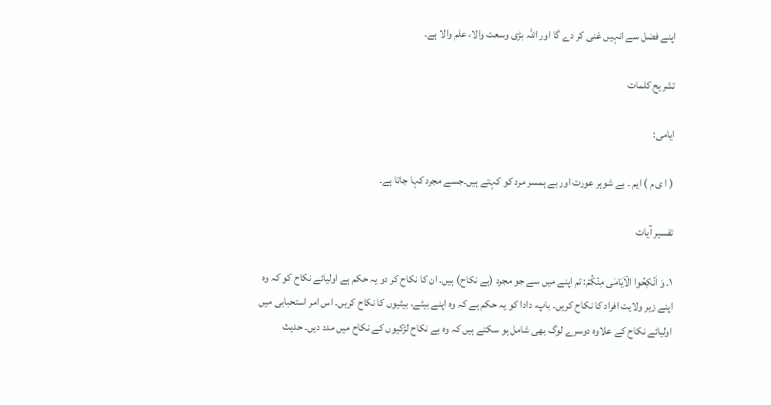اپنے فضل سے انہیں غنی کر دے گا اور اللہ بڑی وسعت والا، علم والا ہے۔

تشریح کلمات

ایامی:

( ا ی م ) ایم ۔ بے شوہر عورت اور بے ہمسر مرد کو کہتے ہیں۔جسے مجرد کہا جاتا ہے۔

تفسیر آیات

۱۔ وَ اَنۡکِحُوا الۡاَیَامٰی مِنۡکُمۡ: تم اپنے میں سے جو مجرد (بے نکاح) ہیں۔ ان کا نکاح کر دو یہ حکم ہے اولیائے نکاح کو کہ وہ اپنے زیر ولایت افراد کا نکاح کریں۔ باپ، دادا کو یہ حکم ہے کہ وہ اپنے بیٹے، بیٹیوں کا نکاح کریں۔ اس امر استحبابی میں اولیائے نکاح کے علاوہ دوسرے لوگ بھی شامل ہو سکتے ہیں کہ وہ بے نکاح لڑکیوں کے نکاح میں مدد دیں۔ حدیث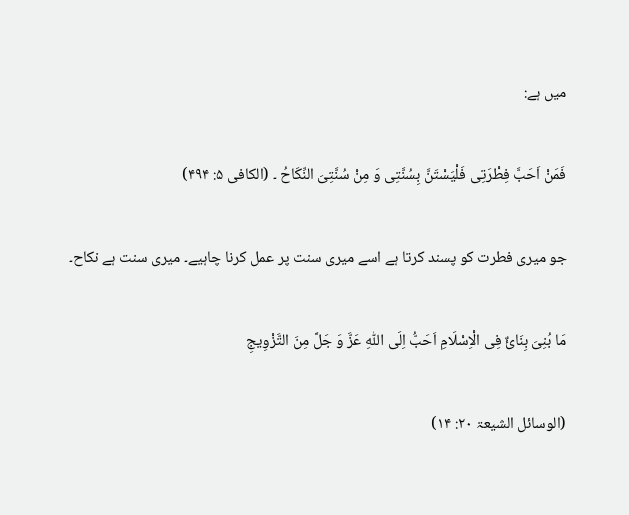میں ہے:

فَمَنْ اَحَبَّ فِطْرَتِی فَلْیَسْتَنَّ بِسُنَّتِی وَ مِنْ سُنَّتِیَ النِّکَاحُ ۔ (الکافی ۵: ۴۹۴)

جو میری فطرت کو پسند کرتا ہے اسے میری سنت پر عمل کرنا چاہیے۔ میری سنت ہے نکاح۔

مَا بُنِیَ بِنَائٌ فِی الْاِسْلَامِ اَحَبُّ اِلَی اللّٰہِ عَزَّ وَ جَلَّ مِنَ التَّزْوِیجِ

(الوسائل الشیعۃ ۲۰: ۱۴)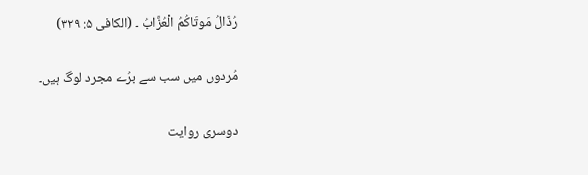رُذَالُ مَوتَاکُمُ الْعُزَّابُ ۔ (الکافی ۵: ۳۲۹)

مُردوں میں سب سے برُے مجرد لوگ ہیں۔

دوسری روایت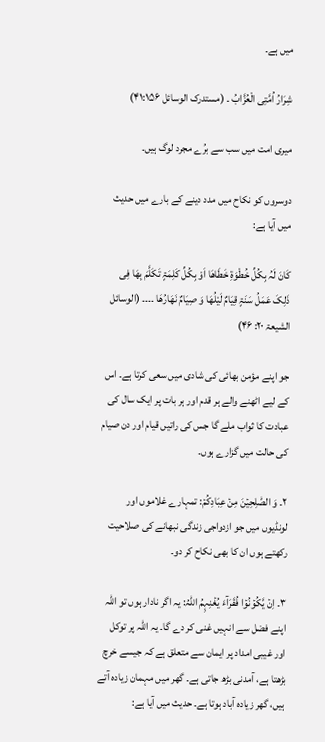میں ہے۔

شِرَارُ اُمَّتِی الْعُزَّابُ ۔ (مستدرک الوسائل ۴۱:۱۵۶)

میری امت میں سب سے برُے مجرد لوگ ہیں۔

دوسروں کو نکاح میں مدد دینے کے بارے میں حدیث میں آیا ہے:

کَانَ لَہُ بِکُلِّ خُطْوَۃِ خَطَاھَا اَوْ بِکُلِّ کَلِمَۃٍ تَکَلَّمَ بِھَا فِی ذَلِکَ عَمَلُ سَنَۃٍ قِیَامٌ لَیْلُھَا وَ صِیَامٌ نَھَارُھَا ۔۔۔۔ (الوسائل الشیعۃ ۲۰: ۴۶)

جو اپنے مؤمن بھائی کی شادی میں سعی کرتا ہے۔ اس کے لیے اٹھنے والے ہر قدم اور ہر بات پر ایک سال کی عبادت کا ثواب ملے گا جس کی راتیں قیام اور دن صیام کی حالت میں گزارے ہوں۔

۲۔ وَ الصّٰلِحِیۡنَ مِنۡ عِبَادِکُمۡ: تمہارے غلاموں اور لونڈیوں میں جو ازدواجی زندگی نبھانے کی صلاحیت رکھتے ہوں ان کا بھی نکاح کر دو۔

۳۔ اِنۡ یَّکُوۡنُوۡا فُقَرَآءَ یُغۡنِہِمُ اللّٰہُ: یہ اگر نادار ہوں تو اللہ اپنے فضل سے انہیں غنی کر دے گا۔ یہ اللہ پر توکل اور غیبی امداد پر ایمان سے متعلق ہے کہ جیسے خرچ بڑھتا ہے، آمدنی بڑھ جاتی ہے۔ گھر میں مہمان زیادہ آتے ہیں، گھر زیادہ آباد ہوتا ہے۔ حدیث میں آیا ہے: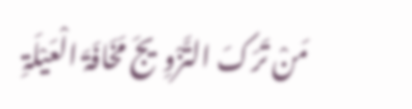مَنْ تَرَکَ التَّزْوِیجَ مَخَافَۃَ الْعَیْلَۃِ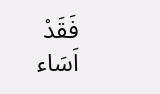فَقَدْ اَسَاء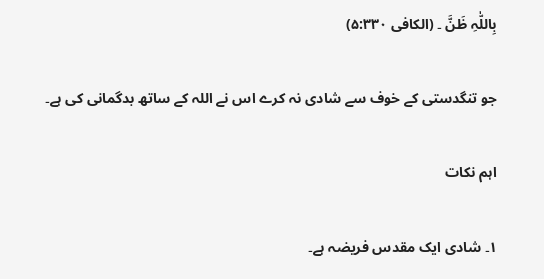بِاللّٰہِ ظَنَّ ۔ (الکافی ۵:۳۳۰)

جو تنگدستی کے خوف سے شادی نہ کرے اس نے اللہ کے ساتھ بدگمانی کی ہے۔

اہم نکات

۱۔ شادی ایک مقدس فریضہ ہے۔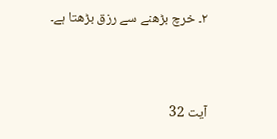۲۔ خرچ بڑھنے سے رزق بڑھتا ہے۔


آیت 32